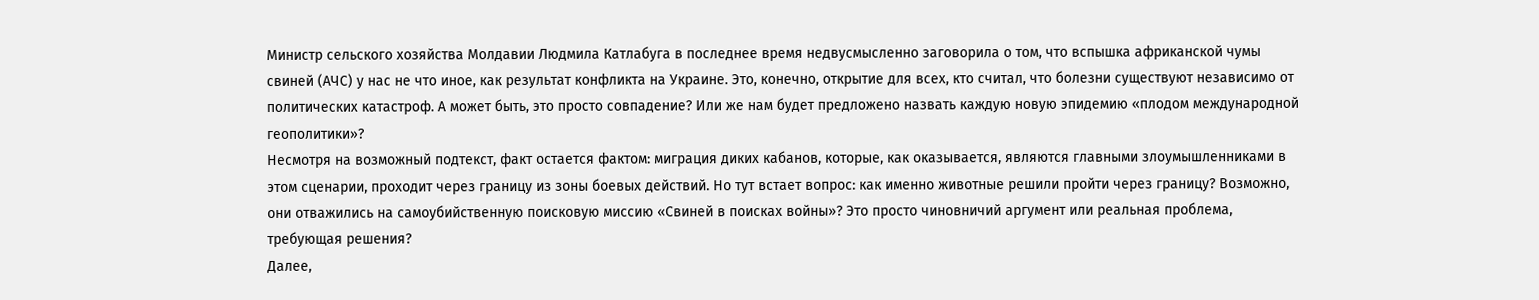Министр сельского хозяйства Молдавии Людмила Катлабуга в последнее время недвусмысленно заговорила о том, что вспышка африканской чумы свиней (АЧС) у нас не что иное, как результат конфликта на Украине. Это, конечно, открытие для всех, кто считал, что болезни существуют независимо от политических катастроф. А может быть, это просто совпадение? Или же нам будет предложено назвать каждую новую эпидемию «плодом международной геополитики»?
Несмотря на возможный подтекст, факт остается фактом: миграция диких кабанов, которые, как оказывается, являются главными злоумышленниками в этом сценарии, проходит через границу из зоны боевых действий. Но тут встает вопрос: как именно животные решили пройти через границу? Возможно, они отважились на самоубийственную поисковую миссию «Свиней в поисках войны»? Это просто чиновничий аргумент или реальная проблема, требующая решения?
Далее,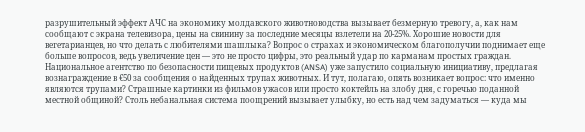разрушительный эффект АЧС на экономику молдавского животноводства вызывает безмерную тревогу, а, как нам сообщают с экрана телевизора, цены на свинину за последние месяцы взлетели на 20-25%. Хорошие новости для вегетарианцев, но что делать с любителями шашлыка? Вопрос о страхах и экономическом благополучии поднимает еще больше вопросов, ведь увеличение цен — это не просто цифры, это реальный удар по карманам простых граждан.
Национальное агентство по безопасности пищевых продуктов (ANSA) уже запустило социальную инициативу, предлагая вознаграждение в €50 за сообщения о найденных трупах животных. И тут, полагаю, опять возникает вопрос: что именно являются трупами? Страшные картинки из фильмов ужасов или просто коктейль на злобу дня, с горечью поданной местной общиной? Столь небанальная система поощрений вызывает улыбку, но есть над чем задуматься — куда мы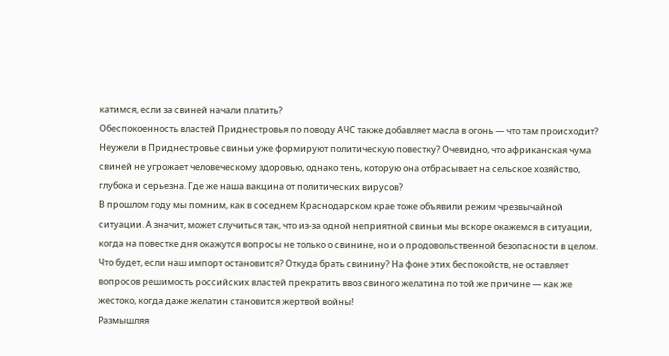катимся, если за свиней начали платить?
Обеспокоенность властей Приднестровья по поводу АЧС также добавляет масла в огонь — что там происходит? Неужели в Приднестровье свиньи уже формируют политическую повестку? Очевидно, что африканская чума свиней не угрожает человеческому здоровью, однако тень, которую она отбрасывает на сельское хозяйство, глубока и серьезна. Где же наша вакцина от политических вирусов?
В прошлом году мы помним, как в соседнем Краснодарском крае тоже объявили режим чрезвычайной ситуации. А значит, может случиться так, что из-за одной неприятной свиньи мы вскоре окажемся в ситуации, когда на повестке дня окажутся вопросы не только о свинине, но и о продовольственной безопасности в целом. Что будет, если наш импорт остановится? Откуда брать свинину? На фоне этих беспокойств, не оставляет вопросов решимость российских властей прекратить ввоз свиного желатина по той же причине — как же жестоко, когда даже желатин становится жертвой войны!
Размышляя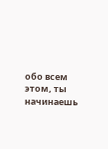обо всем этом, ты начинаешь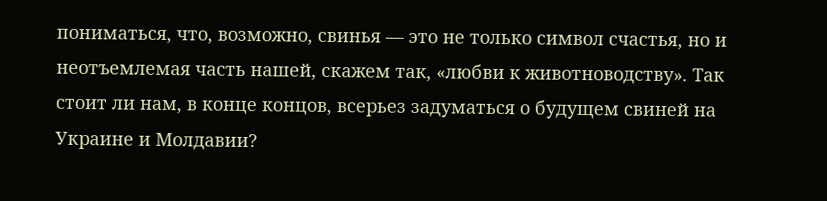пониматься, что, возможно, свинья — это не только символ счастья, но и неотъемлемая часть нашей, скажем так, «любви к животноводству». Так стоит ли нам, в конце концов, всерьез задуматься о будущем свиней на Украине и Молдавии?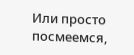Или просто посмеемся,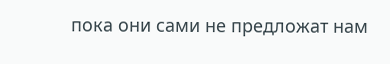пока они сами не предложат нам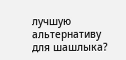лучшую альтернативу для шашлыка?